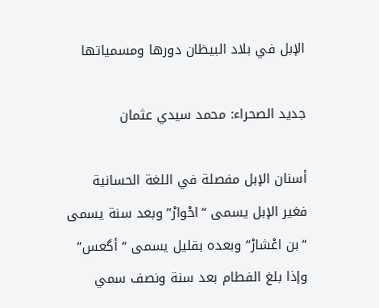الإبل في بلاد البيظان دورها ومسمياتها

جديد الصحراء: محمد سيدي عثمان

أسنان الإبل مفصلة في اللغة الحسانية فغير الإبل يسمى “احْوارْ” وبعد سنة يسمى “بن اعْشارْ” وبعده بقليل يسمى “أگعس” وإذا بلغ الفطام بعد سنة ونصف سمي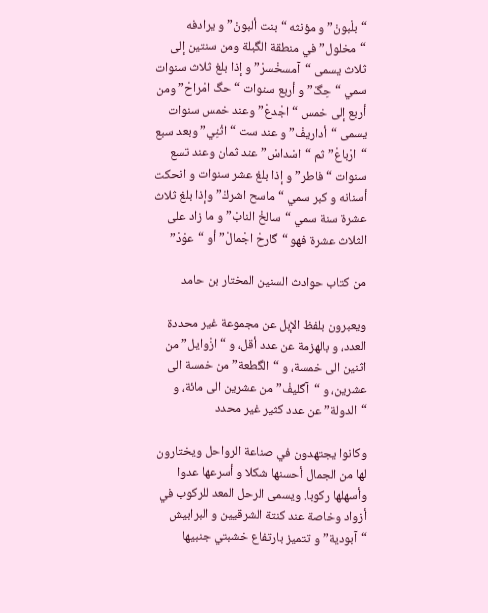“بلْبونْ” و مؤنثه “بنت ألبونْ” و يرادفه “مخلول” في منطقة الگبلة ومن سنتين إلى ثلاث يسمى “آمسخْسرْ” و إذا بلغ ثلاث سنوات سمي “حِگْ” و أربع سنوات “حگ امْراحْ” ومن أربع إلى خمس “اجْدعْ” وعند خمس سنوات يسمى “أداريفْ” و عند ست “اثْنِي” وبعد سبع “ارْباعْ” ثم “اسْداسْ” عند ثمان وعند تسع سنوات “فاطر” و إذا بلغ عشر سنوات و انحكت أسنانه و كبر سمي “ماسح اشركْ” وإذا بلغ ثلاث عشرة سنة سمي “سالخْ النابْ” و ما زاد على الثلاث عشرة فهو “گارحْ اجْمالْ” أو “عوْدْ”

من كتاب حوادث السنين المختار بن حامد

ويعبرون بلفظ الإبل عن مجموعة غير محددة العدد، و بالهزمة عن عدد أقل، و “ازْوايل” من اثنين الى خمسة، و “الگطعة” من خمسة الى عشرين، و “آگليفْ” من عشرين الى مائة، و “الدولة” عن عدد كثير غير محدد

وكانوا يجتهدون في صناعة الرواحل ويختارون لها من الجمال أحسنها شكلا و أسرعها عدوا وأسهلها ركوبا. ويسمى الرحل المعد للركوب في أزواد وخاصة عند كنتة الشرقيين و البرابيش “آبودية” و تتميز بارتفاع خشبتي جنبيها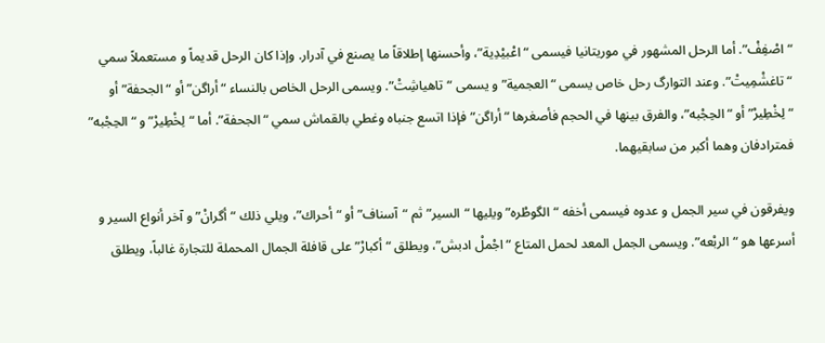“اصْفِفْ”. أما الرحل المشهور في موريتانيا فيسمى “اعْبيْدِية”، وأحسنها إطلاقاً ما يصنع في آدرار. وإذا كان الرحل قديماً و مستعملاً سمي “تاغشْمِيتْ”. وعند التوارگ رحل خاص يسمى “العجمية” و يسمى “تاهياشِتْ”. ويسمى الرحل الخاص بالنساء “أراگن” أو “الجحفة” أو “لِخْطِيرْ” أو “الحِجْبه”، والفرق بينها في الحجم فأصغرها “أراگن” فإذا اتسع جنباه وغطي بالقماش سمي “الجحفة”. أما “لِخْطِيرْ” و “الحِجْبه” فمترادفان وهما أكبر من سابقيهما.

ويفرقون في سير الجمل و عدوه فيسمى أخفه “الگوطْره” ويليها “السير” ثم “آسناف” أو “أحراك”، ويلي ذلك “أگرانْ” و آخر أنواع السير و أسرعها هو “الربْعه”. ويسمى الجمل المعد لحمل المتاع “اجْملْ ادبش”، ويطلق “أكبارْ” على قافلة الجمال المحملة للتجارة غالباً، ويطلق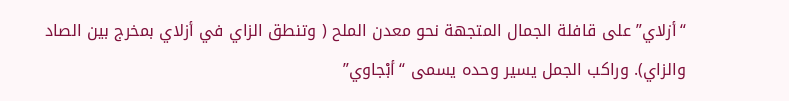“أزلاي” على قافلة الجمال المتجهة نحو معدن الملح ( وتنطق الزاي في أزلاي بمخرج بين الصاد والزاي). وراكب الجمل يسير وحده يسمى “أبْجاوي”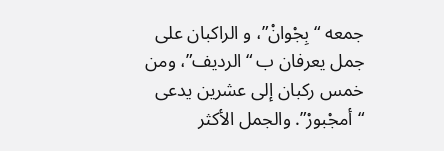جمعه “بِجْوانْ”، و الراكبان على جمل يعرفان ب “الرديف”، ومن خمس ركبان إلى عشرين يدعى “أمجْبورْ”. والجمل الأكثر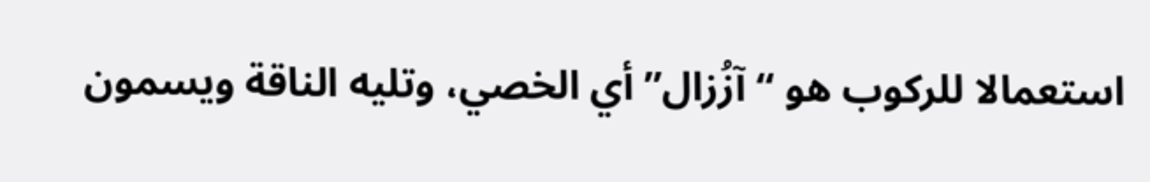استعمالا للركوب هو “آزُزال” أي الخصي، وتليه الناقة ويسمون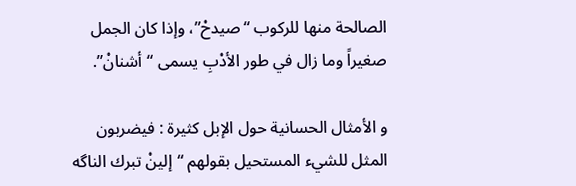الصالحة منها للركوب “صيدحْ”، وإذا كان الجمل صغيراً وما زال في طور الأدْبِ يسمى “أشنانْ”.

و الأمثال الحسانية حول الإبل كثيرة : فيضربون المثل للشيء المستحيل بقولهم “إلينْ تبرك الناگه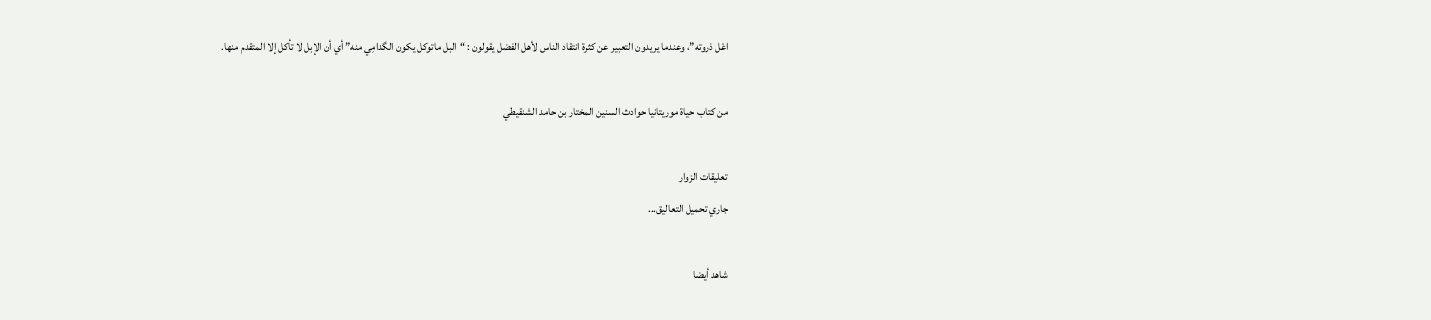اعْل ذروته”، وعندما يريدون التعبير عن كثرة انتقاد الناس لأهل الفضل يقولون : “البل ماتوكل يكون الگدامِي منه” أي أن الإبل لا تأكل إلا المتقدم منها.

من كتاب حياة موريتانيا حوادث السنين المختار بن حامد الشنقيطي

تعليقات الزوار
جاري تحميل التعاليق...

شاهد أيضا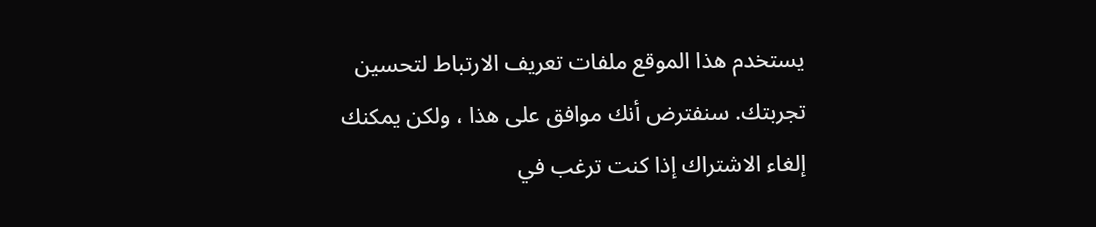يستخدم هذا الموقع ملفات تعريف الارتباط لتحسين تجربتك. سنفترض أنك موافق على هذا ، ولكن يمكنك إلغاء الاشتراك إذا كنت ترغب في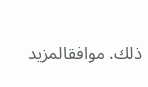ذلك. موافقالمزيد